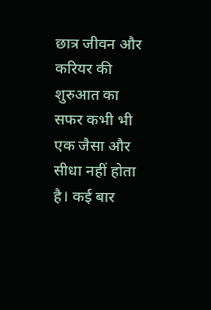छात्र जीवन और करियर की शुरुआत का सफर कभी भी एक जैसा और सीधा नहीं होता है। कई बार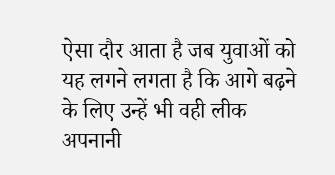ऐसा दौर आता है जब युवाओं को यह लगने लगता है कि आगे बढ़ने के लिए उन्हें भी वही लीक अपनानी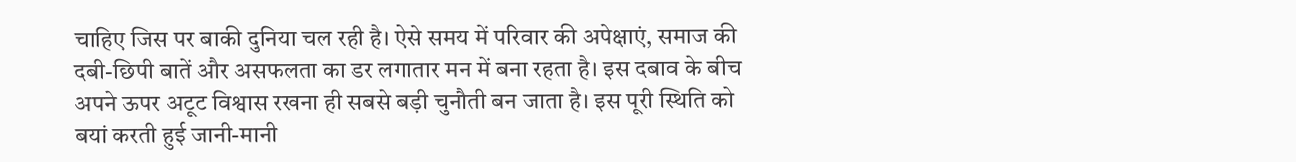चाहिए जिस पर बाकी दुनिया चल रही है। ऐसे समय में परिवार की अपेक्षाएं, समाज की दबी-छिपी बातें और असफलता का डर लगातार मन में बना रहता है। इस दबाव के बीच अपने ऊपर अटूट विश्वास रखना ही सबसे बड़ी चुनौती बन जाता है। इस पूरी स्थिति को बयां करती हुई जानी-मानी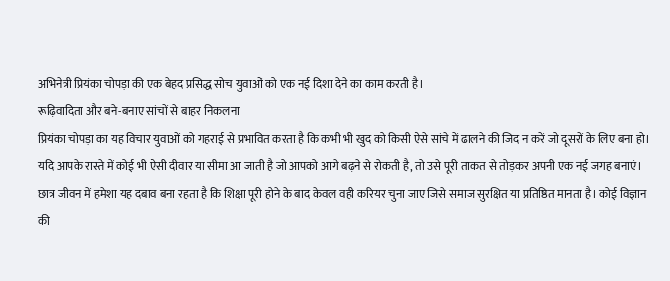अभिनेत्री प्रियंका चोपड़ा की एक बेहद प्रसिद्ध सोच युवाओं को एक नई दिशा देने का काम करती है।
रूढ़िवादिता और बने-बनाए सांचों से बाहर निकलना
प्रियंका चोपड़ा का यह विचार युवाओं को गहराई से प्रभावित करता है कि कभी भी खुद को किसी ऐसे सांचे में ढालने की जिद न करें जो दूसरों के लिए बना हो। यदि आपके रास्ते में कोई भी ऐसी दीवार या सीमा आ जाती है जो आपको आगे बढ़ने से रोकती है, तो उसे पूरी ताकत से तोड़कर अपनी एक नई जगह बनाएं। छात्र जीवन में हमेशा यह दबाव बना रहता है कि शिक्षा पूरी होने के बाद केवल वही करियर चुना जाए जिसे समाज सुरक्षित या प्रतिष्ठित मानता है। कोई विज्ञान की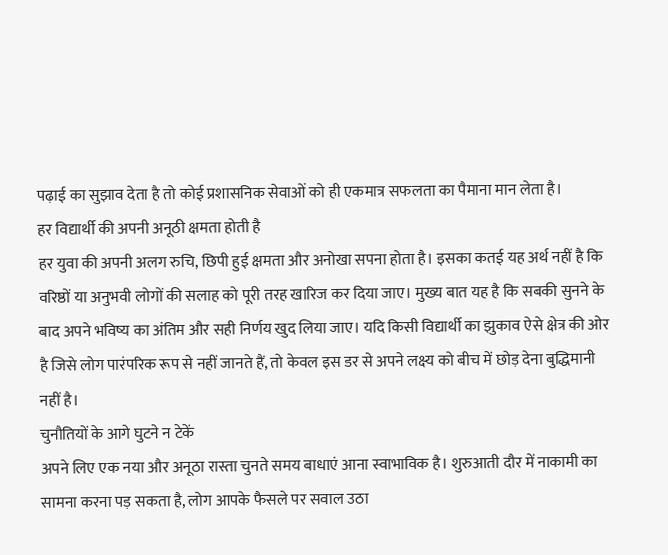पढ़ाई का सुझाव देता है तो कोई प्रशासनिक सेवाओं को ही एकमात्र सफलता का पैमाना मान लेता है।
हर विद्यार्थी की अपनी अनूठी क्षमता होती है
हर युवा की अपनी अलग रुचि, छिपी हुई क्षमता और अनोखा सपना होता है। इसका कतई यह अर्थ नहीं है कि वरिष्ठों या अनुभवी लोगों की सलाह को पूरी तरह खारिज कर दिया जाए। मुख्य बात यह है कि सबकी सुनने के बाद अपने भविष्य का अंतिम और सही निर्णय खुद लिया जाए। यदि किसी विद्यार्थी का झुकाव ऐसे क्षेत्र की ओर है जिसे लोग पारंपरिक रूप से नहीं जानते हैं, तो केवल इस डर से अपने लक्ष्य को बीच में छोड़ देना बुद्धिमानी नहीं है।
चुनौतियों के आगे घुटने न टेकें
अपने लिए एक नया और अनूठा रास्ता चुनते समय बाधाएं आना स्वाभाविक है। शुरुआती दौर में नाकामी का सामना करना पड़ सकता है, लोग आपके फैसले पर सवाल उठा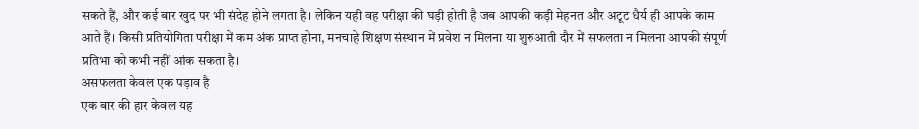सकते हैं, और कई बार खुद पर भी संदेह होने लगता है। लेकिन यही वह परीक्षा की घड़ी होती है जब आपकी कड़ी मेहनत और अटूट धैर्य ही आपके काम आते हैं। किसी प्रतियोगिता परीक्षा में कम अंक प्राप्त होना, मनचाहे शिक्षण संस्थान में प्रवेश न मिलना या शुरुआती दौर में सफलता न मिलना आपकी संपूर्ण प्रतिभा को कभी नहीं आंक सकता है।
असफलता केवल एक पड़ाव है
एक बार की हार केवल यह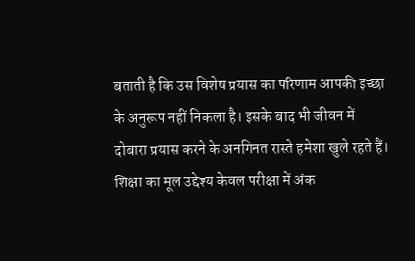बताती है कि उस विशेष प्रयास का परिणाम आपकी इच्छा के अनुरूप नहीं निकला है। इसके बाद भी जीवन में दोबारा प्रयास करने के अनगिनत रास्ते हमेशा खुले रहते हैं। शिक्षा का मूल उद्देश्य केवल परीक्षा में अंक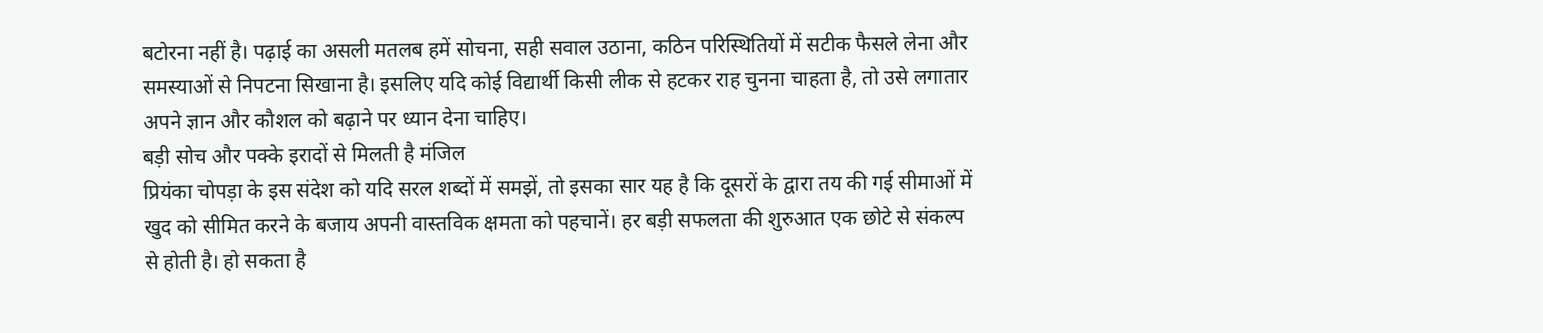बटोरना नहीं है। पढ़ाई का असली मतलब हमें सोचना, सही सवाल उठाना, कठिन परिस्थितियों में सटीक फैसले लेना और समस्याओं से निपटना सिखाना है। इसलिए यदि कोई विद्यार्थी किसी लीक से हटकर राह चुनना चाहता है, तो उसे लगातार अपने ज्ञान और कौशल को बढ़ाने पर ध्यान देना चाहिए।
बड़ी सोच और पक्के इरादों से मिलती है मंजिल
प्रियंका चोपड़ा के इस संदेश को यदि सरल शब्दों में समझें, तो इसका सार यह है कि दूसरों के द्वारा तय की गई सीमाओं में खुद को सीमित करने के बजाय अपनी वास्तविक क्षमता को पहचानें। हर बड़ी सफलता की शुरुआत एक छोटे से संकल्प से होती है। हो सकता है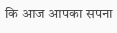कि आज आपका सपना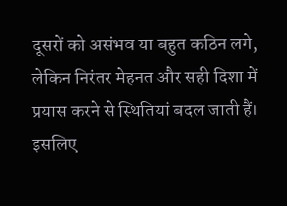दूसरों को असंभव या बहुत कठिन लगे, लेकिन निरंतर मेहनत और सही दिशा में प्रयास करने से स्थितियां बदल जाती हैं। इसलिए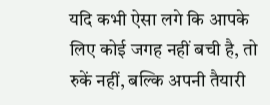यदि कभी ऐसा लगे कि आपके लिए कोई जगह नहीं बची है, तो रुकें नहीं, बल्कि अपनी तैयारी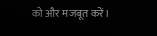को और मजबूत करें।